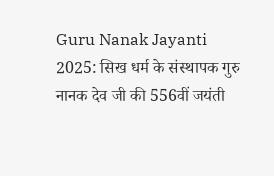Guru Nanak Jayanti 2025: सिख धर्म के संस्थापक गुरु नानक देव जी की 556वीं जयंती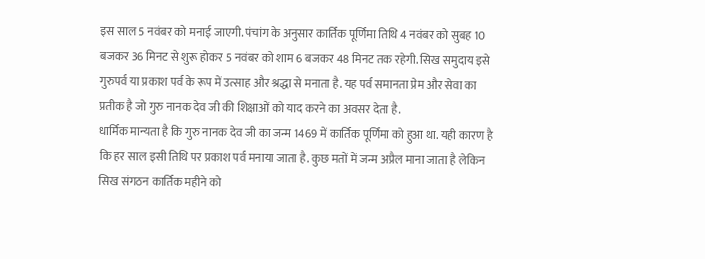इस साल 5 नवंबर को मनाई जाएगी. पंचांग के अनुसार कार्तिक पूर्णिमा तिथि 4 नवंबर को सुबह 10 बजकर 36 मिनट से शुरू होकर 5 नवंबर को शाम 6 बजकर 48 मिनट तक रहेगी. सिख समुदाय इसे गुरुपर्व या प्रकाश पर्व के रूप में उत्साह और श्रद्धा से मनाता है. यह पर्व समानता प्रेम और सेवा का प्रतीक है जो गुरु नानक देव जी की शिक्षाओं को याद करने का अवसर देता है.
धार्मिक मान्यता है कि गुरु नानक देव जी का जन्म 1469 में कार्तिक पूर्णिमा को हुआ था. यही कारण है कि हर साल इसी तिथि पर प्रकाश पर्व मनाया जाता है. कुछ मतों में जन्म अप्रैल माना जाता है लेकिन सिख संगठन कार्तिक महीने को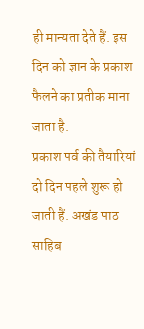ही मान्यता देते हैं. इस दिन को ज्ञान के प्रकाश फैलने का प्रतीक माना जाता है.
प्रकाश पर्व की तैयारियां दो दिन पहले शुरू हो जाती हैं. अखंड पाठ साहिब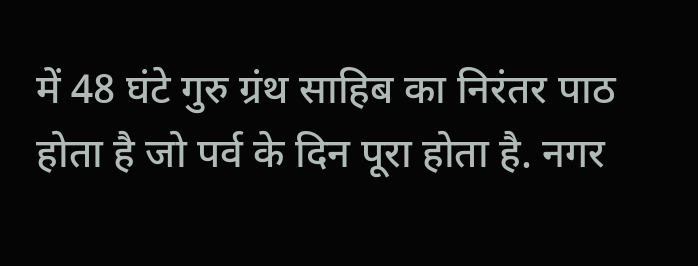में 48 घंटे गुरु ग्रंथ साहिब का निरंतर पाठ होता है जो पर्व के दिन पूरा होता है. नगर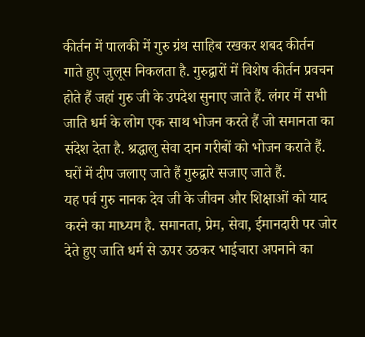कीर्तन में पालकी में गुरु ग्रंथ साहिब रखकर शबद कीर्तन गाते हुए जुलूस निकलता है. गुरुद्वारों में विशेष कीर्तन प्रवचन होते हैं जहां गुरु जी के उपदेश सुनाए जाते हैं. लंगर में सभी जाति धर्म के लोग एक साथ भोजन करते हैं जो समानता का संदेश देता है. श्रद्धालु सेवा दान गरीबों को भोजन कराते हैं. घरों में दीप जलाए जाते हैं गुरुद्वारे सजाए जाते हैं.
यह पर्व गुरु नानक देव जी के जीवन और शिक्षाओं को याद करने का माध्यम है. समानता, प्रेम, सेवा, ईमानदारी पर जोर देते हुए जाति धर्म से ऊपर उठकर भाईचारा अपनाने का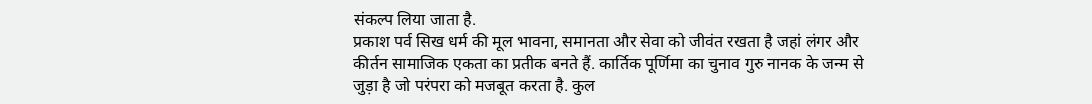संकल्प लिया जाता है.
प्रकाश पर्व सिख धर्म की मूल भावना, समानता और सेवा को जीवंत रखता है जहां लंगर और कीर्तन सामाजिक एकता का प्रतीक बनते हैं. कार्तिक पूर्णिमा का चुनाव गुरु नानक के जन्म से जुड़ा है जो परंपरा को मजबूत करता है. कुल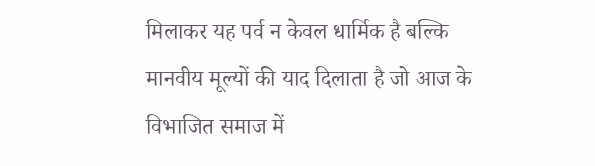मिलाकर यह पर्व न केवल धार्मिक है बल्कि मानवीय मूल्यों की याद दिलाता है जो आज के विभाजित समाज में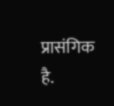प्रासंगिक है.